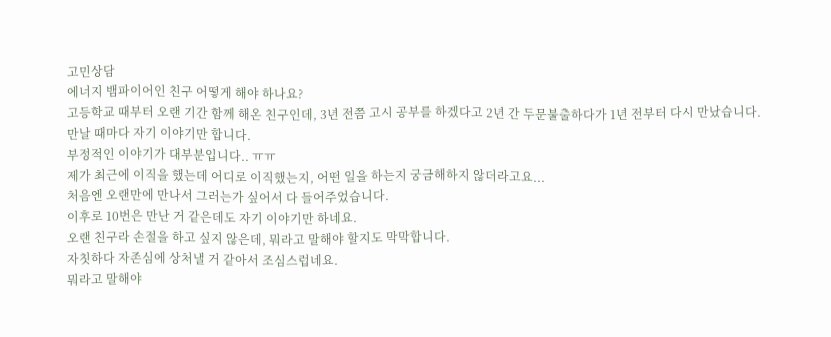고민상담
에너지 뱀파이어인 친구 어떻게 해야 하나요?
고등학교 때부터 오랜 기간 함께 해온 친구인데, 3년 전쯤 고시 공부를 하겠다고 2년 간 두문불출하다가 1년 전부터 다시 만났습니다.
만날 때마다 자기 이야기만 합니다.
부정적인 이야기가 대부분입니다.. ㅠㅠ
제가 최근에 이직을 했는데 어디로 이직했는지, 어떤 일을 하는지 궁금해하지 않더라고요...
처음엔 오랜만에 만나서 그러는가 싶어서 다 들어주었습니다.
이후로 10번은 만난 거 같은데도 자기 이야기만 하네요.
오랜 친구라 손절을 하고 싶지 않은데, 뭐라고 말해야 할지도 막막합니다.
자칫하다 자존심에 상처낼 거 같아서 조심스럽네요.
뭐라고 말해야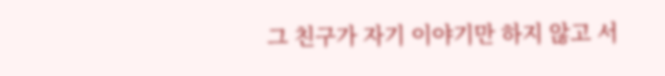그 친구가 자기 이야기만 하지 않고 서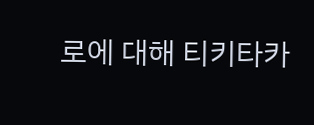로에 대해 티키타카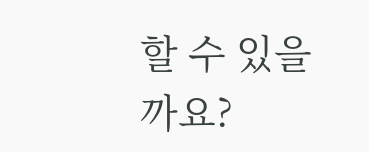할 수 있을까요?